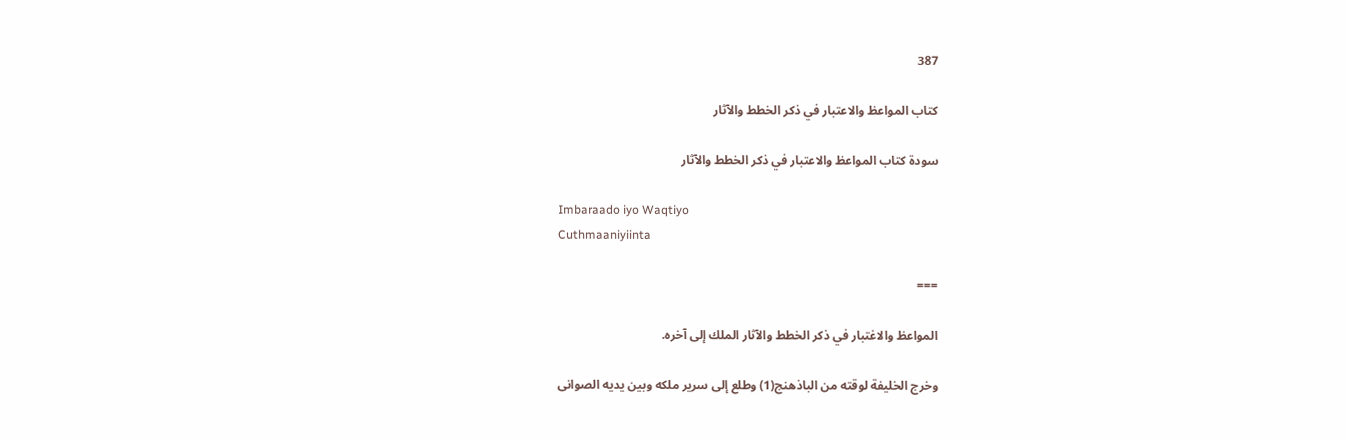387

كتاب المواعظ والاعتبار في ذكر الخطط والآثار

سودة كتاب المواعظ والاعتبار في ذكر الخطط والآثار

Imbaraado iyo Waqtiyo
Cuthmaaniyiinta

===

المواعظ والاغتبار في ذكر الخطط والآثار الملك إلى آخره.

وخرج الخليفة لوقته من الباذهنج(1) وطلع إلى سرير ملكه وبين يديه الصوانى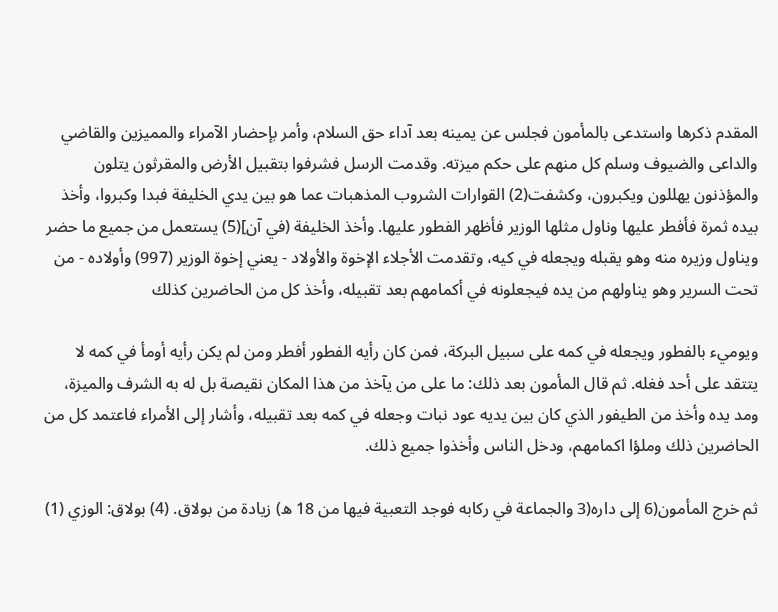المقدم ذكرها واستدعى بالمأمون فجلس عن يمينه بعد آداء حق السلام، وأمر بإحضار الآمراء والمميزين والقاضي والداعى والضيوف وسلم كل منهم على حكم ميزته. وقدمت الرسل فشرفوا بتقبيل الأرض والمقرثون يتلون والمؤذنون يهللون ويكبرون، وكشفت(2) القوارات الشروب المذهبات عما هو بين يدي الخليفة فبدا وكبروا، وأخذ بيده ثمرة فأفطر عليها وناول مثلها الوزير فأظهر الفطور عليها. وأخذ الخليفة (في آن](5) يستعمل من جميع ما حضر ويناول وزيره منه وهو يقبله ويجعله في كيه، وتقدمت الأجلاء الإخوة والأولاد - يعني إخوة الوزير (997) وأولاده - من تحت السرير وهو يناولهم من يده فيجعلونه في أكمامهم بعد تقبيله، وأخذ كل من الحاضرين كذلك

ويوميء بالفطور ويجعله في كمه على سبيل البركة، فمن كان رأيه الفطور أفطر ومن لم يكن رأيه أومأ في كمه لا يتتقد على أحد فغله. ثم قال المأمون بعد ذلك: ما على من يآخذ من هذا المكان نقيصة بل له به الشرف والميزة، ومد يده وأخذ من الطيفور الذي كان بين يديه عود نبات وجعله في كمه بعد تقبيله، وأشار إلى الأمراء فاعتمد كل من الحاضرين ذلك وملؤا اكمامهم، ودخل الناس وأخذوا جميع ذلك.

ثم خرج المأمون(6 إلى داره(3 والجماعة في ركابه فوجد التعبية فيها من 18 ه) زيادة من بولاق. (4) بولاق: الوزي (1)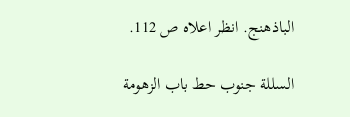الباذهنج. انظر اعلاه ص 112.

السللة جنوب حط باب الزهومة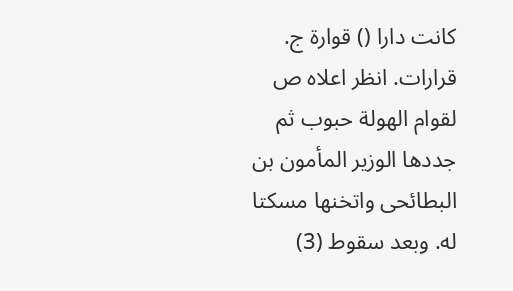كانت دارا () قوارة ج. قرارات. انظر اعلاه ص لقوام الهولة حبوب ثم جددها الوزير المأمون بن البطائحى واتخنها مسكتا له. وبعد سقوط (3)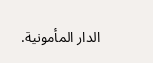الدار المأمونية.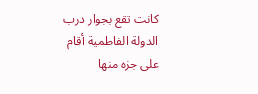كانت تقع بجوار درب الدولة الفاطمية أقام على جزه منها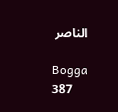الناصر

Bogga 387